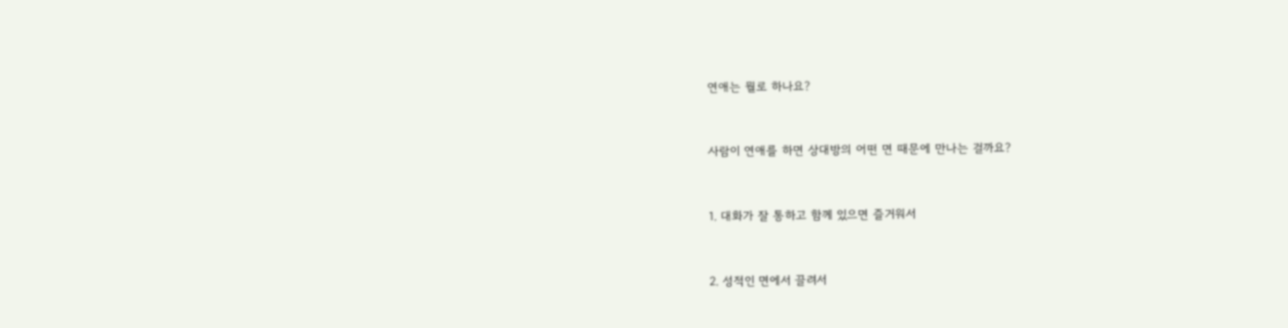연애는 뭘로 하나요?



사람이 연애를 하면 상대방의 어떤 면 때문에 만나는 걸까요?



1. 대화가 잘 통하고 함께 있으면 즐거워서



2. 성적인 면에서 끌려서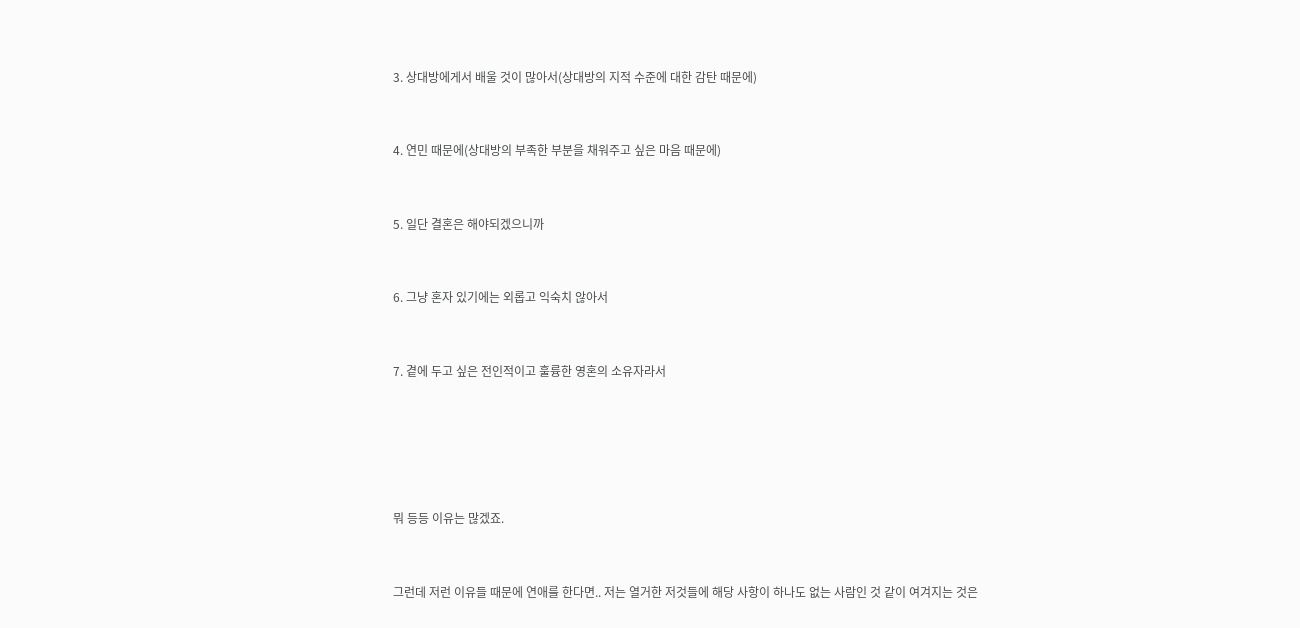3. 상대방에게서 배울 것이 많아서(상대방의 지적 수준에 대한 감탄 때문에)



4. 연민 때문에(상대방의 부족한 부분을 채워주고 싶은 마음 때문에)



5. 일단 결혼은 해야되겠으니까



6. 그냥 혼자 있기에는 외롭고 익숙치 않아서



7. 곁에 두고 싶은 전인적이고 훌륭한 영혼의 소유자라서







뭐 등등 이유는 많겠죠.



그런데 저런 이유들 때문에 연애를 한다면.. 저는 열거한 저것들에 해당 사항이 하나도 없는 사람인 것 같이 여겨지는 것은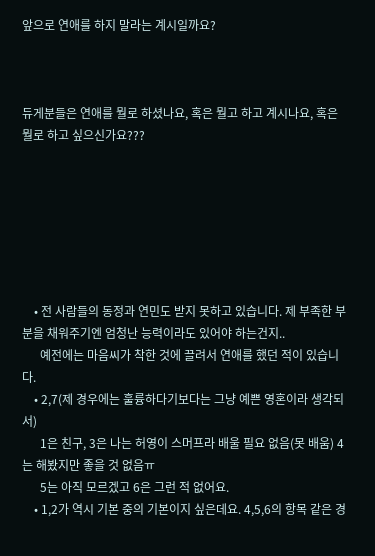앞으로 연애를 하지 말라는 계시일까요?



듀게분들은 연애를 뭘로 하셨나요, 혹은 뭘고 하고 계시나요, 혹은 뭘로 하고 싶으신가요???







    • 전 사람들의 동정과 연민도 받지 못하고 있습니다. 제 부족한 부분을 채워주기엔 엄청난 능력이라도 있어야 하는건지..
      예전에는 마음씨가 착한 것에 끌려서 연애를 했던 적이 있습니다.
    • 2,7(제 경우에는 훌륭하다기보다는 그냥 예쁜 영혼이라 생각되서)
      1은 친구, 3은 나는 허영이 스머프라 배울 필요 없음(못 배움) 4는 해봤지만 좋을 것 없음ㅠ
      5는 아직 모르겠고 6은 그런 적 없어요.
    • 1,2가 역시 기본 중의 기본이지 싶은데요. 4,5,6의 항목 같은 경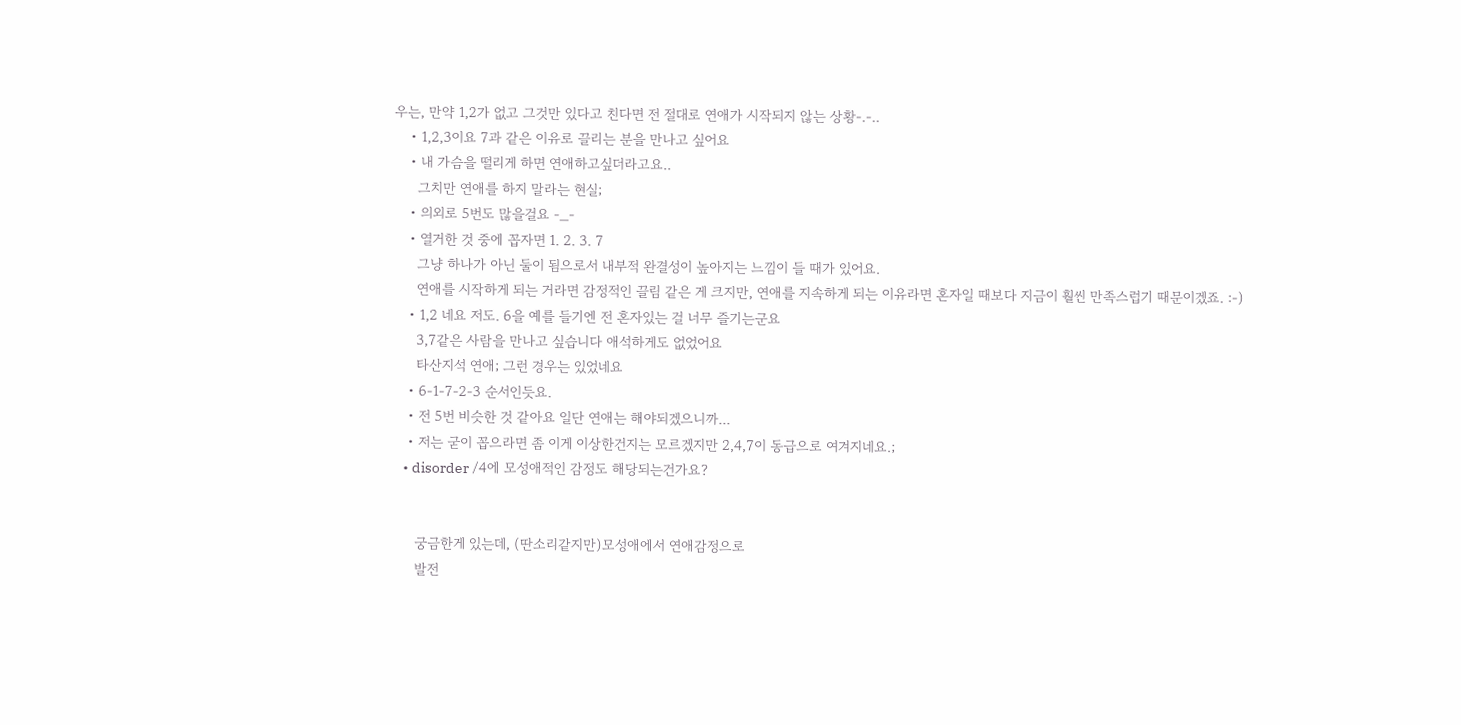우는, 만약 1,2가 없고 그것만 있다고 친다면 전 절대로 연애가 시작되지 않는 상황-.-..
    • 1,2,3이요 7과 같은 이유로 끌리는 분을 만나고 싶어요
    • 내 가슴을 떨리게 하면 연애하고싶더라고요..
      그치만 연애를 하지 말라는 현실;
    • 의외로 5번도 많을걸요 -_-
    • 열거한 것 중에 꼽자면 1. 2. 3. 7
      그냥 하나가 아닌 둘이 됨으로서 내부적 완결성이 높아지는 느낌이 들 때가 있어요.
      연애를 시작하게 되는 거라면 감정적인 끌림 같은 게 크지만, 연애를 지속하게 되는 이유라면 혼자일 때보다 지금이 훨씬 만족스럽기 때문이겠죠. :-)
    • 1,2 네요 저도. 6을 예를 들기엔 전 혼자있는 걸 너무 즐기는군요
      3,7같은 사람을 만나고 싶습니다 애석하게도 없었어요
      타산지석 연애; 그런 경우는 있었네요
    • 6-1-7-2-3 순서인듯요.
    • 전 5번 비슷한 것 같아요 일단 연애는 해야되겠으니까...
    • 저는 굳이 꼽으라면 좀 이게 이상한건지는 모르겠지만 2,4,7이 동급으로 여겨지네요.;
    • disorder /4에 모성애적인 감정도 해당되는건가요?


      궁금한게 있는데, (딴소리같지만)모성애에서 연애감정으로
      발전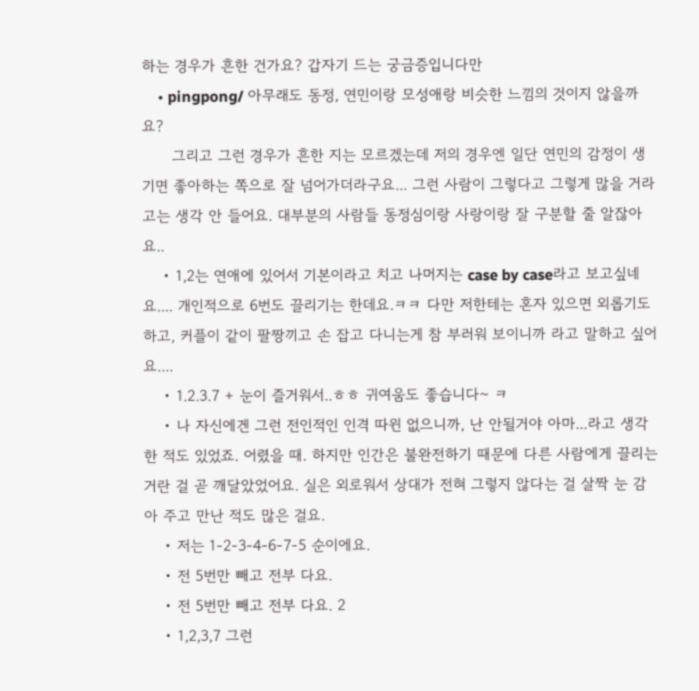하는 경우가 흔한 건가요? 갑자기 드는 궁금증입니다만
    • pingpong/ 아무래도 동정, 연민이랑 모성애랑 비슷한 느낌의 것이지 않을까요?
      그리고 그런 경우가 흔한 지는 모르겠는데 저의 경우엔 일단 연민의 감정이 생기면 좋아하는 쪽으로 잘 넘어가더라구요... 그런 사람이 그렇다고 그렇게 많을 거라고는 생각 안 들어요. 대부분의 사람들 동정심이랑 사랑이랑 잘 구분할 줄 알잖아요..
    • 1,2는 연애에 있어서 기본이라고 치고 나머지는 case by case라고 보고싶네요.... 개인적으로 6번도 끌리기는 한데요.ㅋㅋ 다만 저한테는 혼자 있으면 외롭기도 하고, 커플이 같이 팔짱끼고 손 잡고 다니는게 참 부러워 보이니까 라고 말하고 싶어요....
    • 1.2.3.7 + 눈이 즐거워서..ㅎㅎ 귀여움도 좋습니다~ ㅋ
    • 나 자신에겐 그런 전인적인 인격 따윈 없으니까, 난 안될거야 아마...라고 생각한 적도 있었죠. 어렸을 때. 하지만 인간은 불완전하기 때문에 다른 사람에게 끌리는 거란 걸 곧 깨달았었어요. 실은 외로워서 상대가 전혀 그렇지 않다는 걸 살짝 눈 감아 주고 만난 적도 많은 걸요.
    • 저는 1-2-3-4-6-7-5 순이에요.
    • 전 5번만 빼고 전부 다요.
    • 전 5번만 빼고 전부 다요. 2
    • 1,2,3,7 그런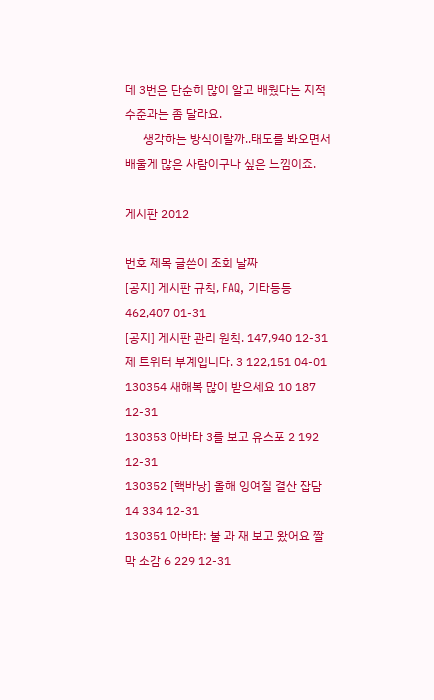데 3번은 단순히 많이 알고 배웠다는 지적수준과는 좀 달라요.
      생각하는 방식이랄까..태도를 봐오면서 배울게 많은 사람이구나 싶은 느낌이죠.

게시판 2012

번호 제목 글쓴이 조회 날짜
[공지] 게시판 규칙, FAQ, 기타등등 462,407 01-31
[공지] 게시판 관리 원칙. 147,940 12-31
제 트위터 부계입니다. 3 122,151 04-01
130354 새해복 많이 받으세요 10 187 12-31
130353 아바타 3를 보고 유스포 2 192 12-31
130352 [핵바낭] 올해 잉여질 결산 잡담 14 334 12-31
130351 아바타: 불 과 재 보고 왔어요 짤막 소감 6 229 12-31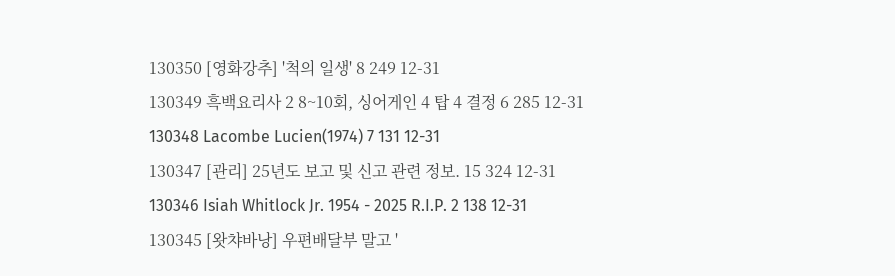130350 [영화강추] '척의 일생' 8 249 12-31
130349 흑백요리사 2 8~10회, 싱어게인 4 탑 4 결정 6 285 12-31
130348 Lacombe Lucien(1974) 7 131 12-31
130347 [관리] 25년도 보고 및 신고 관련 정보. 15 324 12-31
130346 Isiah Whitlock Jr. 1954 - 2025 R.I.P. 2 138 12-31
130345 [왓챠바낭] 우편배달부 말고 '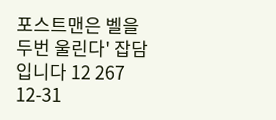포스트맨은 벨을 두번 울린다' 잡담입니다 12 267 12-31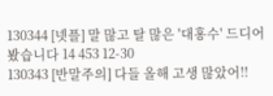130344 [넷플] 말 많고 탈 많은 '대홍수' 드디어 봤습니다 14 453 12-30
130343 [반말주의] 다들 올해 고생 많았어!!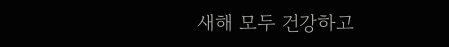새해 모두 건강하고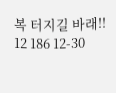복 터지길 바래!! 12 186 12-30